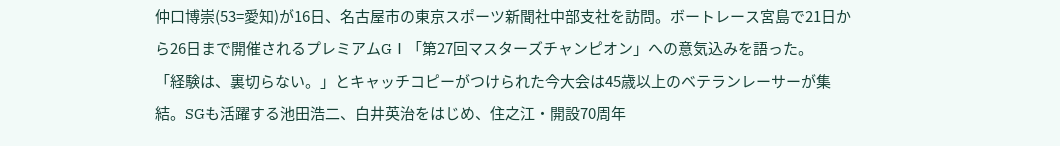仲口博崇(53=愛知)が16日、名古屋市の東京スポーツ新聞社中部支社を訪問。ボートレース宮島で21日から26日まで開催されるプレミアムGⅠ「第27回マスターズチャンピオン」への意気込みを語った。
「経験は、裏切らない。」とキャッチコピーがつけられた今大会は45歳以上のベテランレーサーが集結。SGも活躍する池田浩二、白井英治をはじめ、住之江・開設70周年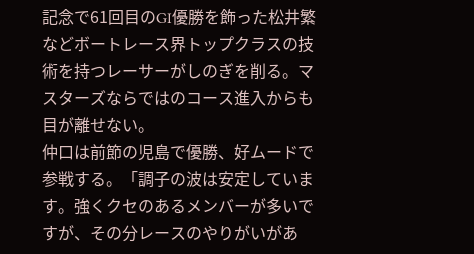記念で61回目のGⅠ優勝を飾った松井繁などボートレース界トップクラスの技術を持つレーサーがしのぎを削る。マスターズならではのコース進入からも目が離せない。
仲口は前節の児島で優勝、好ムードで参戦する。「調子の波は安定しています。強くクセのあるメンバーが多いですが、その分レースのやりがいがあ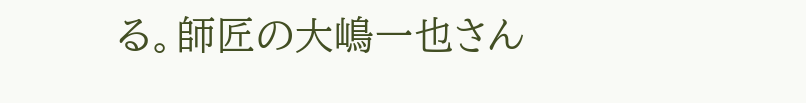る。師匠の大嶋一也さん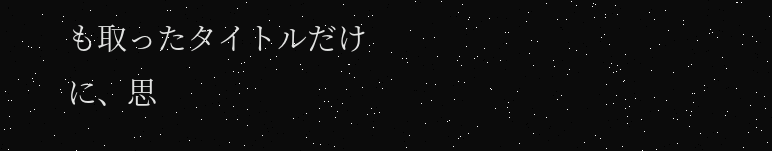も取ったタイトルだけに、思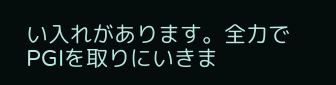い入れがあります。全力でPGIを取りにいきま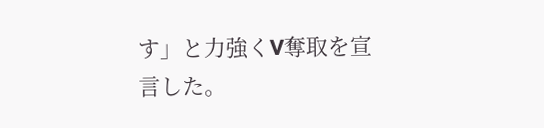す」と力強くV奪取を宣言した。